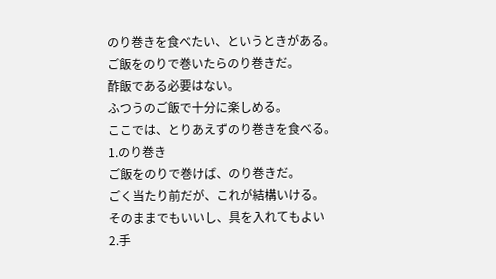のり巻きを食べたい、というときがある。
ご飯をのりで巻いたらのり巻きだ。
酢飯である必要はない。
ふつうのご飯で十分に楽しめる。
ここでは、とりあえずのり巻きを食べる。
1.のり巻き
ご飯をのりで巻けば、のり巻きだ。
ごく当たり前だが、これが結構いける。
そのままでもいいし、具を入れてもよい
2.手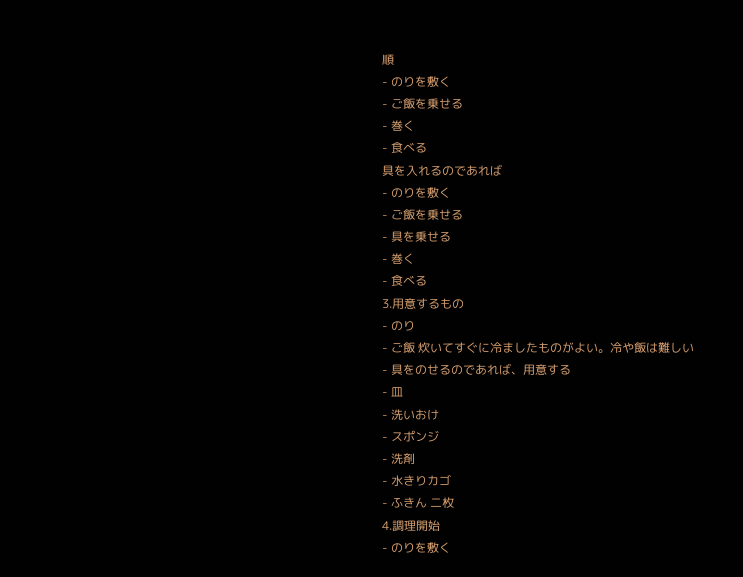順
- のりを敷く
- ご飯を乗せる
- 巻く
- 食べる
具を入れるのであれば
- のりを敷く
- ご飯を乗せる
- 具を乗せる
- 巻く
- 食べる
3.用意するもの
- のり
- ご飯 炊いてすぐに冷ましたものがよい。冷や飯は難しい
- 具をのせるのであれば、用意する
- 皿
- 洗いおけ
- スポンジ
- 洗剤
- 水きりカゴ
- ふきん 二枚
4.調理開始
- のりを敷く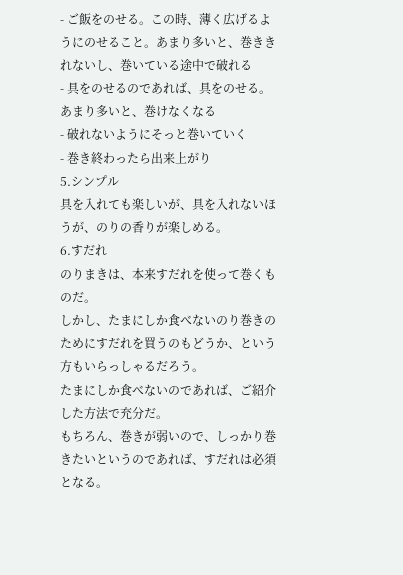- ご飯をのせる。この時、薄く広げるようにのせること。あまり多いと、巻ききれないし、巻いている途中で破れる
- 具をのせるのであれば、具をのせる。あまり多いと、巻けなくなる
- 破れないようにそっと巻いていく
- 巻き終わったら出来上がり
5.シンプル
具を入れても楽しいが、具を入れないほうが、のりの香りが楽しめる。
6.すだれ
のりまきは、本来すだれを使って巻くものだ。
しかし、たまにしか食べないのり巻きのためにすだれを買うのもどうか、という方もいらっしゃるだろう。
たまにしか食べないのであれば、ご紹介した方法で充分だ。
もちろん、巻きが弱いので、しっかり巻きたいというのであれば、すだれは必須となる。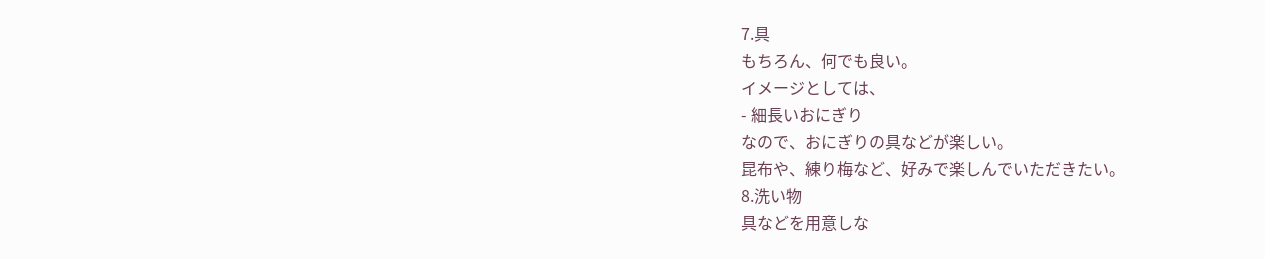7.具
もちろん、何でも良い。
イメージとしては、
- 細長いおにぎり
なので、おにぎりの具などが楽しい。
昆布や、練り梅など、好みで楽しんでいただきたい。
8.洗い物
具などを用意しな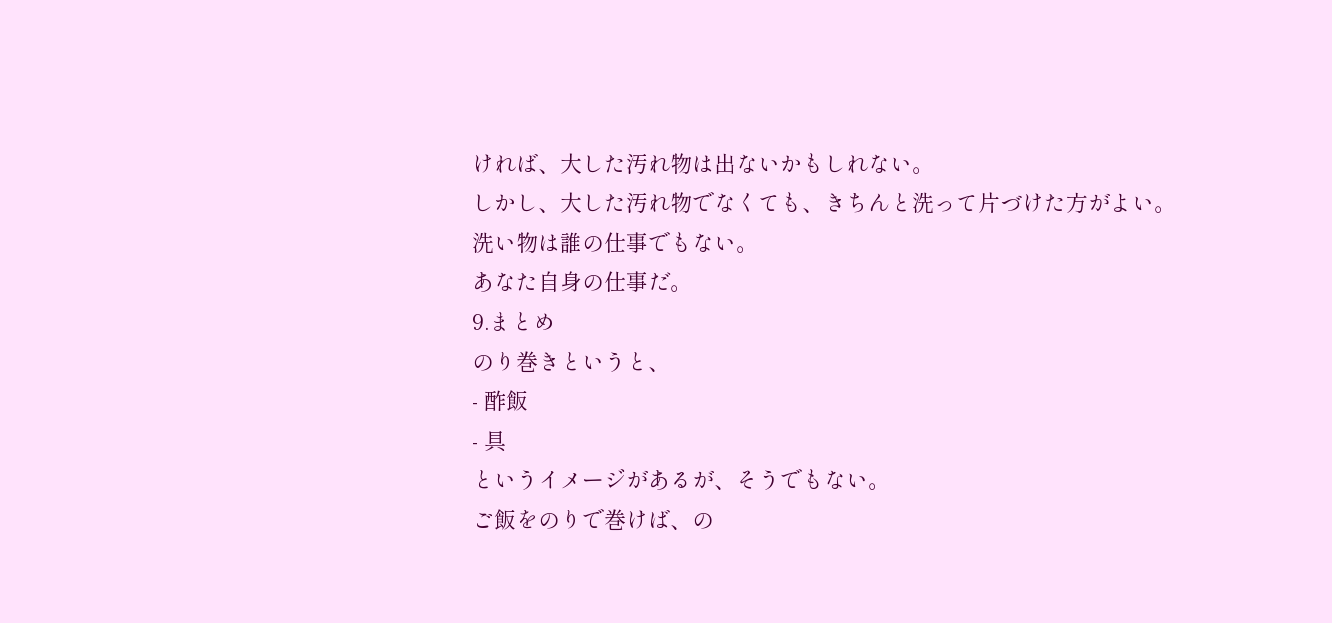ければ、大した汚れ物は出ないかもしれない。
しかし、大した汚れ物でなくても、きちんと洗って片づけた方がよい。
洗い物は誰の仕事でもない。
あなた自身の仕事だ。
9.まとめ
のり巻きというと、
- 酢飯
- 具
というイメージがあるが、そうでもない。
ご飯をのりで巻けば、の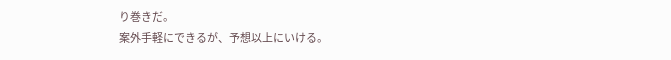り巻きだ。
案外手軽にできるが、予想以上にいける。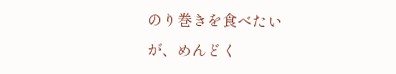のり巻きを食べたいが、めんどく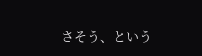さそう、という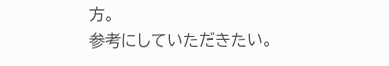方。
参考にしていただきたい。